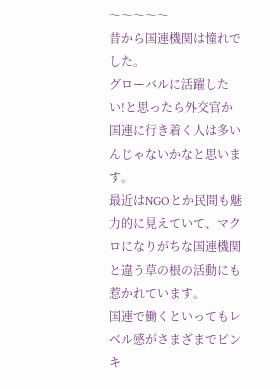〜〜〜〜〜
昔から国連機関は憧れでした。
グローバルに活躍したい!と思ったら外交官か国連に行き着く人は多いんじゃないかなと思います。
最近はNGOとか民間も魅力的に見えていて、マクロになりがちな国連機関と違う草の根の活動にも惹かれています。
国連で働くといってもレベル感がさまざまでピンキ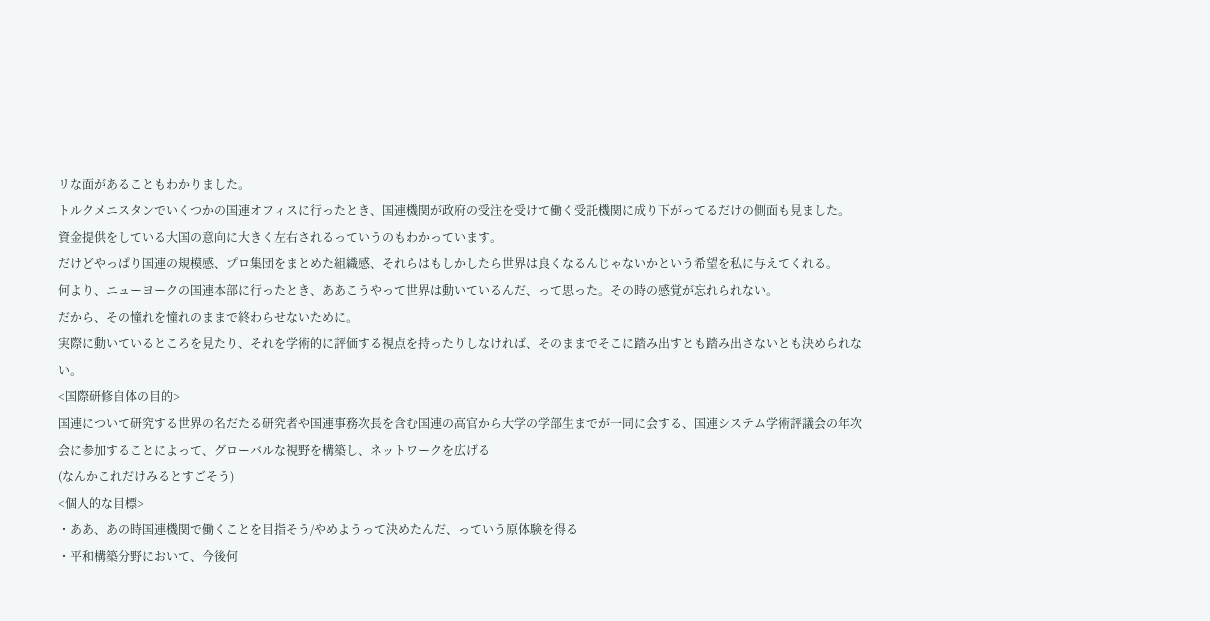リな面があることもわかりました。
トルクメニスタンでいくつかの国連オフィスに行ったとき、国連機関が政府の受注を受けて働く受託機関に成り下がってるだけの側面も見ました。
資金提供をしている大国の意向に大きく左右されるっていうのもわかっています。
だけどやっぱり国連の規模感、プロ集団をまとめた組織感、それらはもしかしたら世界は良くなるんじゃないかという希望を私に与えてくれる。
何より、ニューヨークの国連本部に行ったとき、ああこうやって世界は動いているんだ、って思った。その時の感覚が忘れられない。
だから、その憧れを憧れのままで終わらせないために。
実際に動いているところを見たり、それを学術的に評価する視点を持ったりしなければ、そのままでそこに踏み出すとも踏み出さないとも決められない。
<国際研修自体の目的>
国連について研究する世界の名だたる研究者や国連事務次長を含む国連の高官から大学の学部生までが一同に会する、国連システム学術評議会の年次会に参加することによって、グローバルな視野を構築し、ネットワークを広げる
(なんかこれだけみるとすごそう)
<個人的な目標>
・ああ、あの時国連機関で働くことを目指そう/やめようって決めたんだ、っていう原体験を得る
・平和構築分野において、今後何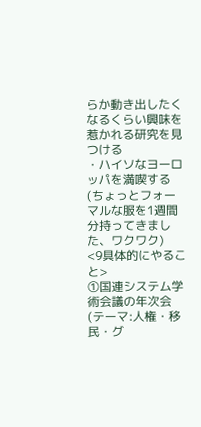らか動き出したくなるくらい興味を惹かれる研究を見つける
・ハイソなヨーロッパを満喫する(ちょっとフォーマルな服を1週間分持ってきました、ワクワク)
<9具体的にやること>
①国連システム学術会議の年次会(テーマ:人権・移民・グ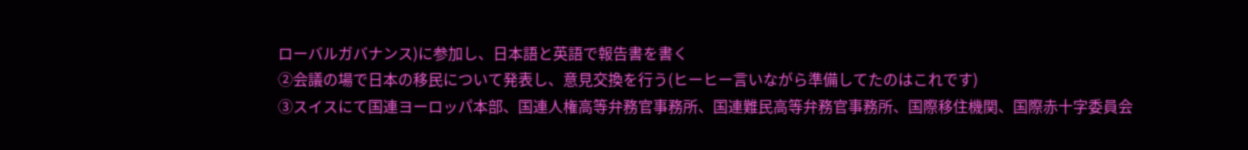ローバルガバナンス)に参加し、日本語と英語で報告書を書く
②会議の場で日本の移民について発表し、意見交換を行う(ヒーヒー言いながら準備してたのはこれです)
③スイスにて国連ヨーロッパ本部、国連人権高等弁務官事務所、国連難民高等弁務官事務所、国際移住機関、国際赤十字委員会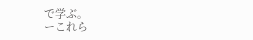で学ぶ。
ーこれら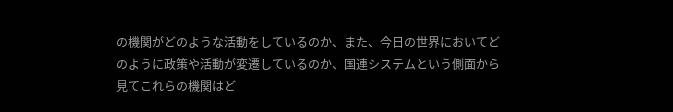の機関がどのような活動をしているのか、また、今日の世界においてどのように政策や活動が変遷しているのか、国連システムという側面から見てこれらの機関はど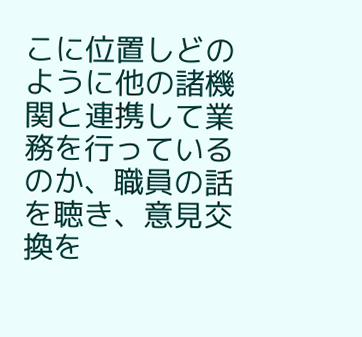こに位置しどのように他の諸機関と連携して業務を行っているのか、職員の話を聴き、意見交換を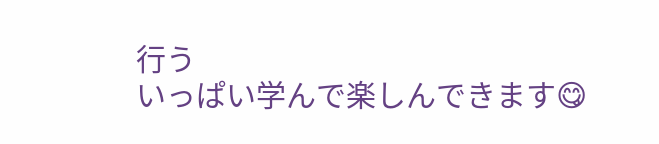行う
いっぱい学んで楽しんできます😋